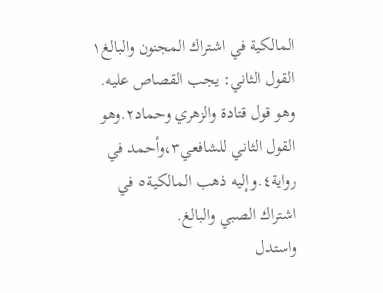المالكية في اشتراك المجنون والبالغ١
القول الثاني: يجب القصاص عليه.
وهو قول قتادة والزهري وحماد٢.وهو القول الثاني للشافعي٣،وأحمد في رواية٤.وإليه ذهب المالكية٥ في اشتراك الصبي والبالغ.
واستدل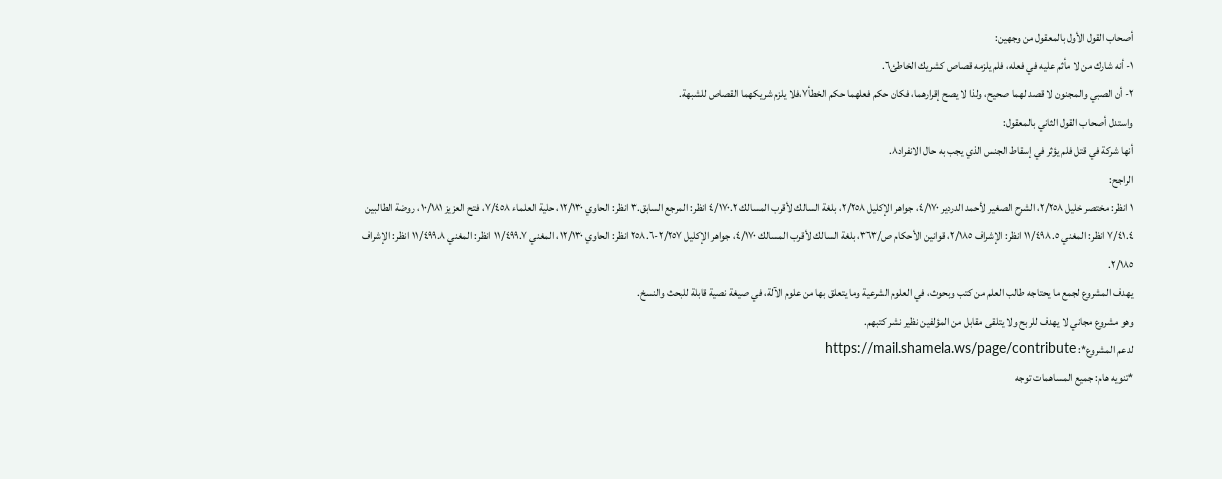أصحاب القول الأول بالمعقول من وجهين:
١- أنه شارك من لا مأثم عليه في فعله، فلم يلزمه قصاص كشريك الخاطئ٦.
٢- أن الصبي والمجنون لا قصد لهما صحيح، ولذا لا يصح إقرارهما، فكان حكم فعلهما حكم الخطأ٧،فلا يلزم شريكهما القصاص للشبهة.
واستدل أصحاب القول الثاني بالمعقول:
أنها شركة في قتل فلم يؤثر في إسقاط الجنس الذي يجب به حال الانفراد٨.
الراجح:
١ انظر: مختصر خليل ٢/٢٥٨، الشرح الصغير لأحمد الدردير ٤/١٧٠، جواهر الإكليل ٢/٢٥٨، بلغة السالك لأقرب المسالك ٤/١٧٠.٢ انظر: المرجع السابق.٣ انظر: الحاوي ١٢/١٣٠، حلية العلماء ٧/٤٥٨، فتح العزيز ١٠/١٨١، روضة الطالبين ٧/٤١.٤ انظر: المغني ١١/٤٩٨.٥ انظر: الإشراف ٢/١٨٥، قوانين الأحكام ص/٣٦٣، بلغة السالك لأقرب المسالك ٤/١٧٠، جواهر الإكليل ٢/٢٥٧-٢٥٨.٦ انظر: الحاوي ١٢/١٣٠، المغني ١١/٤٩٩.٧ انظر: المغني ١١/٤٩٩.٨ انظر: الإشراف ٢/١٨٥.
يهدف المشروع لجمع ما يحتاجه طالب العلم من كتب وبحوث، في العلوم الشرعية وما يتعلق بها من علوم الآلة، في صيغة نصية قابلة للبحث والنسخ.
وهو مشروع مجاني لا يهدف للربح ولا يتلقى مقابل من المؤلفين نظير نشر كتبهم.
لدعم المشروع*: https://mail.shamela.ws/page/contribute
*تنويه هام: جميع المساهمات توجه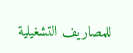للمصاريف التشغيلية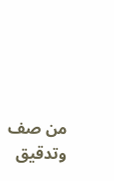من صف وتدقيق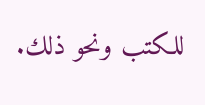للكتب ونحو ذلك.